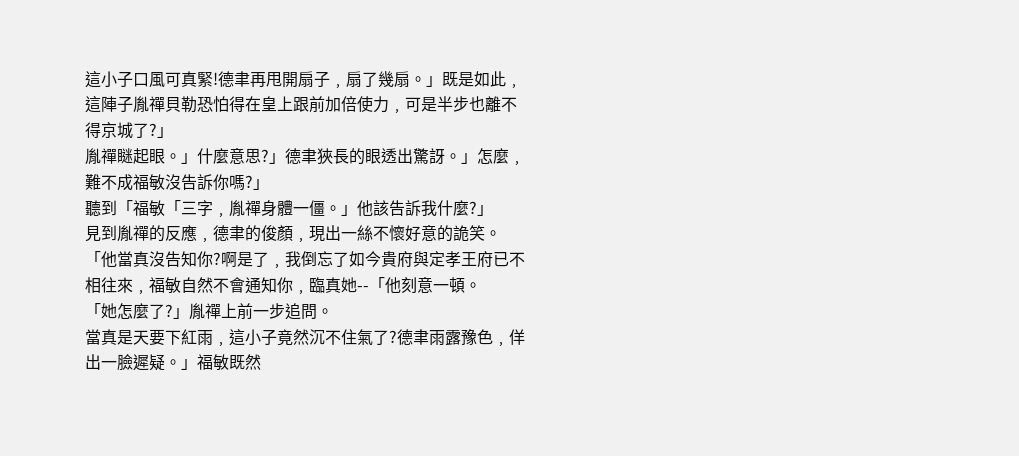這小子口風可真緊!德聿再甩開扇子﹐扇了幾扇。」既是如此﹐這陣子胤禪貝勒恐怕得在皇上跟前加倍使力﹐可是半步也離不得京城了?」
胤禪瞇起眼。」什麼意思?」德聿狹長的眼透出驚訝。」怎麼﹐難不成福敏沒告訴你嗎?」
聽到「福敏「三字﹐胤禪身體一僵。」他該告訴我什麼?」
見到胤禪的反應﹐德聿的俊顏﹐現出一絲不懷好意的詭笑。
「他當真沒告知你?啊是了﹐我倒忘了如今貴府與定孝王府已不相往來﹐福敏自然不會通知你﹐臨真她--「他刻意一頓。
「她怎麼了?」胤禪上前一步追問。
當真是天要下紅雨﹐這小子竟然沉不住氣了?德聿雨露豫色﹐佯出一臉遲疑。」福敏既然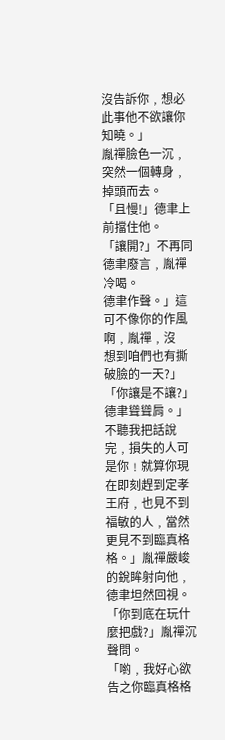沒告訴你﹐想必此事他不欲讓你知曉。」
胤禪臉色一沉﹐突然一個轉身﹐掉頭而去。
「且慢!」德聿上前擋住他。
「讓開?」不再同德聿廢言﹐胤禪冷喝。
德聿作聲。」這可不像你的作風啊﹐胤禪﹐沒
想到咱們也有撕破臉的一天?」
「你讓是不讓?」
德聿聳聳肩。」不聽我把話說完﹐損失的人可是你﹗就算你現在即刻趕到定孝王府﹐也見不到福敏的人﹐當然更見不到臨真格格。」胤禪嚴峻的銳眸射向他﹐德聿坦然回視。
「你到底在玩什麼把戲?」胤禪沉聲問。
「喲﹐我好心欲告之你臨真格格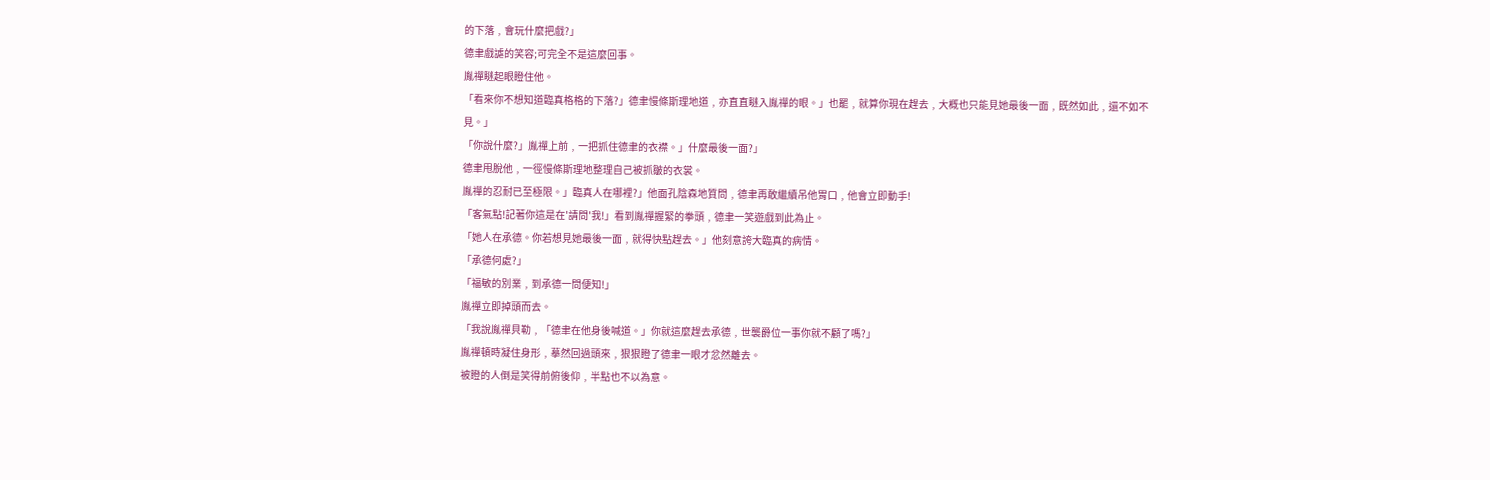的下落﹐會玩什麼把戲?」
德聿戲謔的笑容;可完全不是這麼回事。
胤禪瞇起眼瞪住他。
「看來你不想知道臨真格格的下落?」德聿慢條斯理地道﹐亦直直瞇入胤禪的眼。」也罷﹐就算你現在趕去﹐大概也只能見她最後一面﹐既然如此﹐還不如不
見。」
「你說什麼?」胤禪上前﹐一把抓住德聿的衣襟。」什麼最後一面?」
德聿甩脫他﹐一徑慢條斯理地整理自己被抓皺的衣裳。
胤禪的忍耐已至極限。」臨真人在哪裡?」他面孔陰森地質問﹐德聿再敢繼續吊他胃口﹐他會立即動手!
「客氣點!記著你這是在'請問'我!」看到胤禪握緊的拳頭﹐德聿一笑遊戲到此為止。
「她人在承德。你若想見她最後一面﹐就得快點趕去。」他刻意誇大臨真的病情。
「承德何處?」
「福敏的別業﹐到承德一問便知!」
胤禪立即掉頭而去。
「我說胤禪貝勒﹐「德聿在他身後喊道。」你就這麼趕去承德﹐世襲爵位一事你就不顧了嗎?」
胤禪頓時凝住身形﹐摹然回過頭來﹐狠狠瞪了德聿一眼才忿然離去。
被瞪的人倒是笑得前俯後仰﹐半點也不以為意。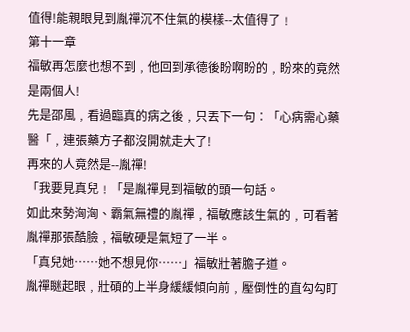值得!能親眼見到胤禪沉不住氣的模樣--太值得了﹗
第十一章
福敏再怎麼也想不到﹐他回到承德後盼啊盼的﹐盼來的竟然是兩個人!
先是邵風﹐看過臨真的病之後﹐只丟下一句∶「心病需心藥醫「﹐連張藥方子都沒開就走大了!
再來的人竟然是--胤禪!
「我要見真兒﹗「是胤禪見到福敏的頭一句話。
如此來勢洶洶、霸氣無禮的胤禪﹐福敏應該生氣的﹐可看著胤禪那張酷臉﹐福敏硬是氣短了一半。
「真兒她……她不想見你……」福敏壯著膽子道。
胤禪瞇起眼﹐壯碩的上半身緩緩傾向前﹐壓倒性的直勾勾盯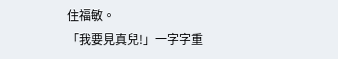住福敏。
「我要見真兒!」一字字重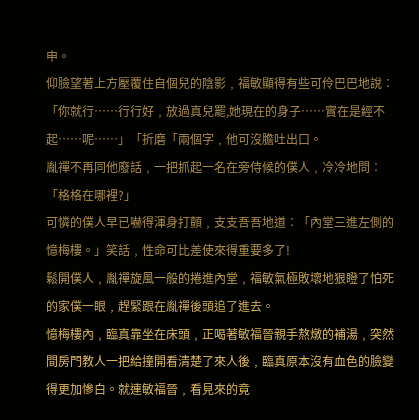申。
仰臉望著上方壓覆住自個兒的陰影﹐福敏顯得有些可伶巴巴地說∶「你就行……行行好﹐放過真兒罷,她現在的身子……實在是經不起……呢……」「折磨「兩個字﹐他可沒膽吐出口。
胤禪不再同他廢話﹐一把抓起一名在旁侍候的僕人﹐冷冷地問∶「格格在哪裡?」
可憐的僕人早已嚇得渾身打顫﹐支支吾吾地道∶「內堂三進左側的憶梅樓。」笑話﹐性命可比差使來得重要多了!
鬆開僕人﹐胤禪旋風一般的捲進內堂﹐福敏氣極敗壞地狠瞪了怕死的家僕一眼﹐趕緊跟在胤禪後頭追了進去。
憶梅樓內﹐臨真靠坐在床頭﹐正喝著敏福晉親手熬燉的補湯﹐突然間房門教人一把給撞開看清楚了來人後﹐臨真原本沒有血色的臉變得更加慘白。就連敏福晉﹐看見來的竟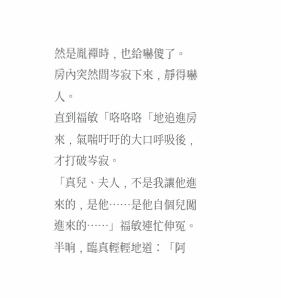然是胤禪時﹐也給嚇傻了。
房內突然間岑寂下來﹐靜得嚇人。
直到福敏「咯咯咯「地追進房來﹐氣喘吁吁的大口呼吸後﹐才打破岑寂。
「真兒、夫人﹐不是我讓他進來的﹐是他……是他自個兒闖進來的……」福敏連忙伸冤。
半晌﹐臨真輕輕地道∶「阿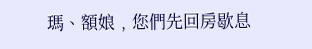瑪、額娘﹐您們先回房歇息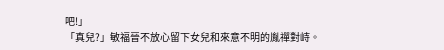吧!」
「真兒?」敏福晉不放心留下女兒和來意不明的胤禪對峙。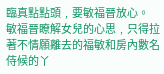臨真點點頭﹐要敏福晉放心。
敏福晉瞭解女兒的心思﹐只得拉著不情願離去的福敏和房內數名侍候的丫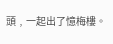頭﹐一起出了憶梅樓。